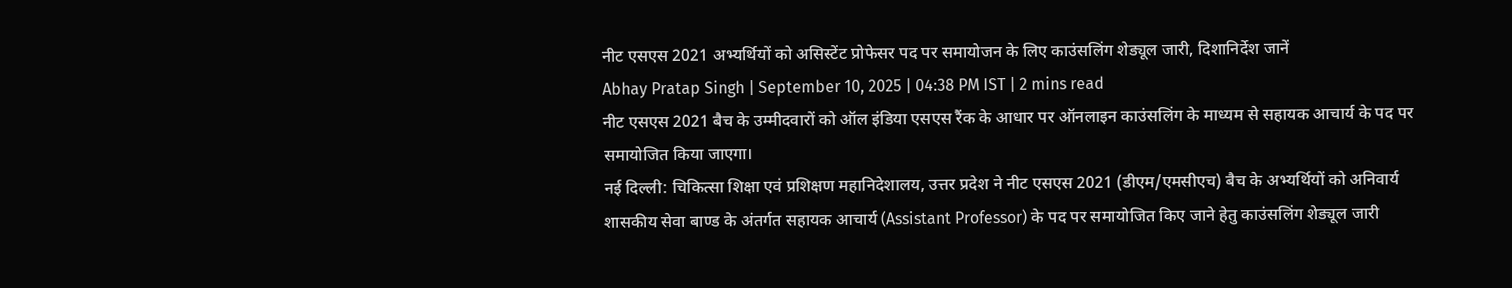नीट एसएस 2021 अभ्यर्थियों को असिस्टेंट प्रोफेसर पद पर समायोजन के लिए काउंसलिंग शेड्यूल जारी, दिशानिर्देश जानें
Abhay Pratap Singh | September 10, 2025 | 04:38 PM IST | 2 mins read
नीट एसएस 2021 बैच के उम्मीदवारों को ऑल इंडिया एसएस रैंक के आधार पर ऑनलाइन काउंसलिंग के माध्यम से सहायक आचार्य के पद पर समायोजित किया जाएगा।
नई दिल्ली: चिकित्सा शिक्षा एवं प्रशिक्षण महानिदेशालय, उत्तर प्रदेश ने नीट एसएस 2021 (डीएम/एमसीएच) बैच के अभ्यर्थियों को अनिवार्य शासकीय सेवा बाण्ड के अंतर्गत सहायक आचार्य (Assistant Professor) के पद पर समायोजित किए जाने हेतु काउंसलिंग शेड्यूल जारी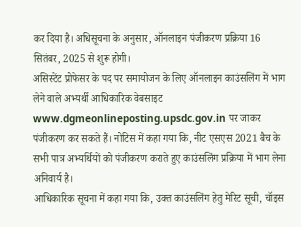कर दिया है। अधिसूचना के अनुसार, ऑनलाइन पंजीकरण प्रक्रिया 16 सितंबर, 2025 से शुरू होगी।
असिस्टेंट प्रोफेसर के पद पर समायोजन के लिए ऑनलाइन काउंसलिंग में भाग लेने वाले अभ्यर्थी आधिकारिक वेबसाइट www.dgmeonlineposting.upsdc.gov.in पर जाकर पंजीकरण कर सकते हैं। नोटिस में कहा गया कि, नीट एसएस 2021 बैच के सभी पात्र अभ्यर्थियों को पंजीकरण कराते हुए काउंसलिंग प्रक्रिया में भाग लेना अनिवार्य है।
आधिकारिक सूचना में कहा गया कि, उक्त काउंसलिंग हेतु मेरिट सूची, चॉइस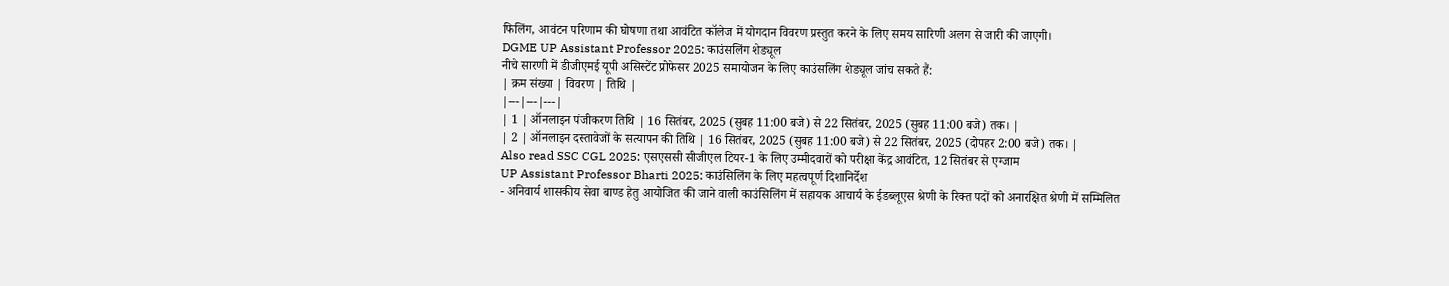फिलिंग, आवंटन परिणाम की घोषणा तथा आवंटित कॉलेज में योगदान विवरण प्रस्तुत करने के लिए समय सारिणी अलग से जारी की जाएगी।
DGME UP Assistant Professor 2025: काउंसलिंग शेड्यूल
नीचे सारणी में डीजीएमई यूपी असिस्टेंट प्रोफेसर 2025 समायोजन के लिए काउंसलिंग शेड्यूल जांच सकते हैं:
| क्रम संख्या | विवरण | तिथि |
|---|---|---|
| 1 | ऑनलाइन पंजीकरण तिथि | 16 सितंबर, 2025 (सुबह 11:00 बजे) से 22 सितंबर, 2025 (सुबह 11:00 बजे) तक। |
| 2 | ऑनलाइन दस्तावेजों के सत्यापन की तिथि | 16 सितंबर, 2025 (सुबह 11:00 बजे) से 22 सितंबर, 2025 (दोपहर 2:00 बजे) तक। |
Also read SSC CGL 2025: एसएससी सीजीएल टियर-1 के लिए उम्मीदवारों को परीक्षा केंद्र आवंटित, 12 सितंबर से एग्जाम
UP Assistant Professor Bharti 2025: काउंसिलिंग के लिए महत्वपूर्ण दिशानिर्देश
- अनिवार्य शासकीय सेवा बाण्ड हेतु आयोजित की जाने वाली काउंसिलिंग में सहायक आचार्य के ईडब्लूएस श्रेणी के रिक्त पदों को अनारक्षित श्रेणी में सम्मिलित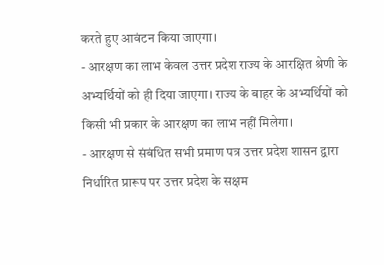करते हुए आवंटन किया जाएगा।
- आरक्षण का लाभ केवल उत्तर प्रदेश राज्य के आरक्षित श्रेणी के अभ्यर्थियों को ही दिया जाएगा। राज्य के बाहर के अभ्यर्थियों को किसी भी प्रकार के आरक्षण का लाभ नहीं मिलेगा।
- आरक्षण से संबंधित सभी प्रमाण पत्र उत्तर प्रदेश शासन द्वारा निर्धारित प्रारूप पर उत्तर प्रदेश के सक्षम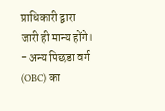प्राधिकारी द्वारा जारी ही मान्य होंगे।
- अन्य पिछडा वर्ग (OBC) का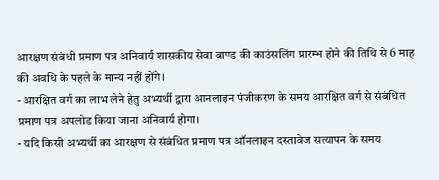आरक्षण संबंधी प्रमाण पत्र अनिवार्य शासकीय सेवा बाण्ड की काउंसलिंग प्रारम्भ होने की तिथि से 6 माह की अवधि के पहले के मान्य नहीं होंगे।
- आरक्षित वर्ग का लाभ लेने हेतु अभ्यर्थी द्वारा आनलाइन पंजीकरण के समय आरक्षित वर्ग से संबंधित प्रमाण पत्र अपलोड किया जाना अनिवार्य होगा।
- यदि किसी अभ्यर्थी का आरक्षण से संबंधित प्रमाण पत्र ऑनलाइन दस्तावेज सत्यापन के समय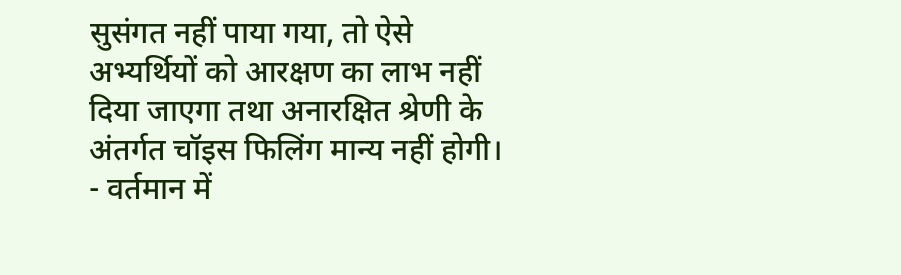सुसंगत नहीं पाया गया, तो ऐसे अभ्यर्थियों को आरक्षण का लाभ नहीं दिया जाएगा तथा अनारक्षित श्रेणी के अंतर्गत चॉइस फिलिंग मान्य नहीं होगी।
- वर्तमान में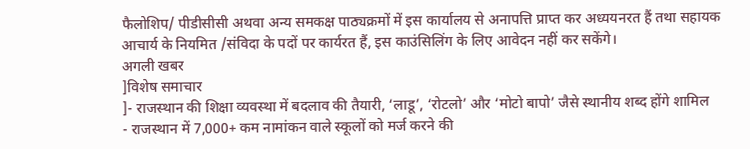फैलोशिप/ पीडीसीसी अथवा अन्य समकक्ष पाठ्यक्रमों में इस कार्यालय से अनापत्ति प्राप्त कर अध्ययनरत हैं तथा सहायक आचार्य के नियमित /संविदा के पदों पर कार्यरत हैं, इस काउंसिलिंग के लिए आवेदन नहीं कर सकेंगे।
अगली खबर
]विशेष समाचार
]- राजस्थान की शिक्षा व्यवस्था में बदलाव की तैयारी, ‘लाडू’, ‘रोटलो’ और ‘मोटो बापो’ जैसे स्थानीय शब्द होंगे शामिल
- राजस्थान में 7,000+ कम नामांकन वाले स्कूलों को मर्ज करने की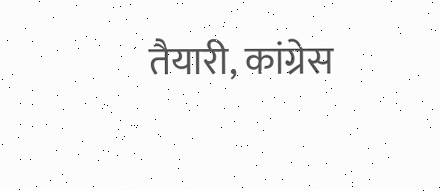तैयारी, कांग्रेस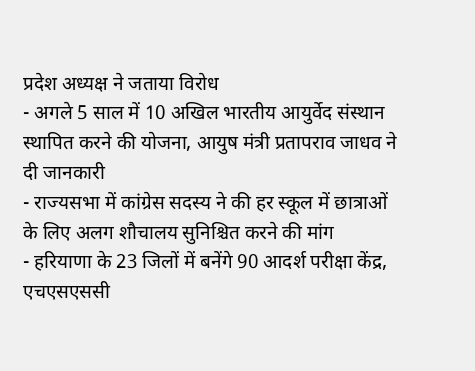प्रदेश अध्यक्ष ने जताया विरोध
- अगले 5 साल में 10 अखिल भारतीय आयुर्वेद संस्थान स्थापित करने की योजना, आयुष मंत्री प्रतापराव जाधव ने दी जानकारी
- राज्यसभा में कांग्रेस सदस्य ने की हर स्कूल में छात्राओं के लिए अलग शौचालय सुनिश्चित करने की मांग
- हरियाणा के 23 जिलों में बनेंगे 90 आदर्श परीक्षा केंद्र, एचएसएससी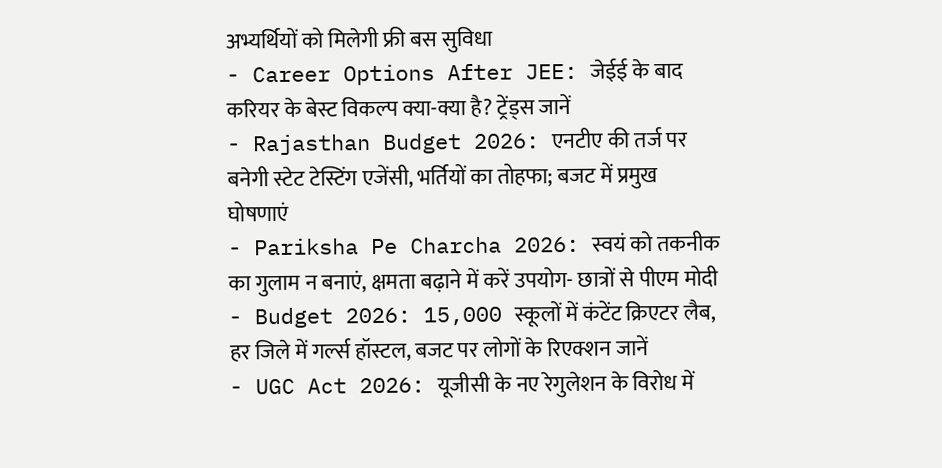अभ्यर्थियों को मिलेगी फ्री बस सुविधा
- Career Options After JEE: जेईई के बाद करियर के बेस्ट विकल्प क्या-क्या है? ट्रेंड्स जानें
- Rajasthan Budget 2026: एनटीए की तर्ज पर बनेगी स्टेट टेस्टिंग एजेंसी, भर्तियों का तोहफा; बजट में प्रमुख घोषणाएं
- Pariksha Pe Charcha 2026: स्वयं को तकनीक का गुलाम न बनाएं, क्षमता बढ़ाने में करें उपयोग- छात्रों से पीएम मोदी
- Budget 2026: 15,000 स्कूलों में कंटेंट क्रिएटर लैब, हर जिले में गर्ल्स हॉस्टल, बजट पर लोगों के रिएक्शन जानें
- UGC Act 2026: यूजीसी के नए रेगुलेशन के विरोध में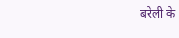बरेली के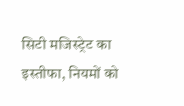सिटी मजिस्ट्रेट का इस्तीफा, नियमों को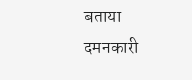बताया दमनकारी